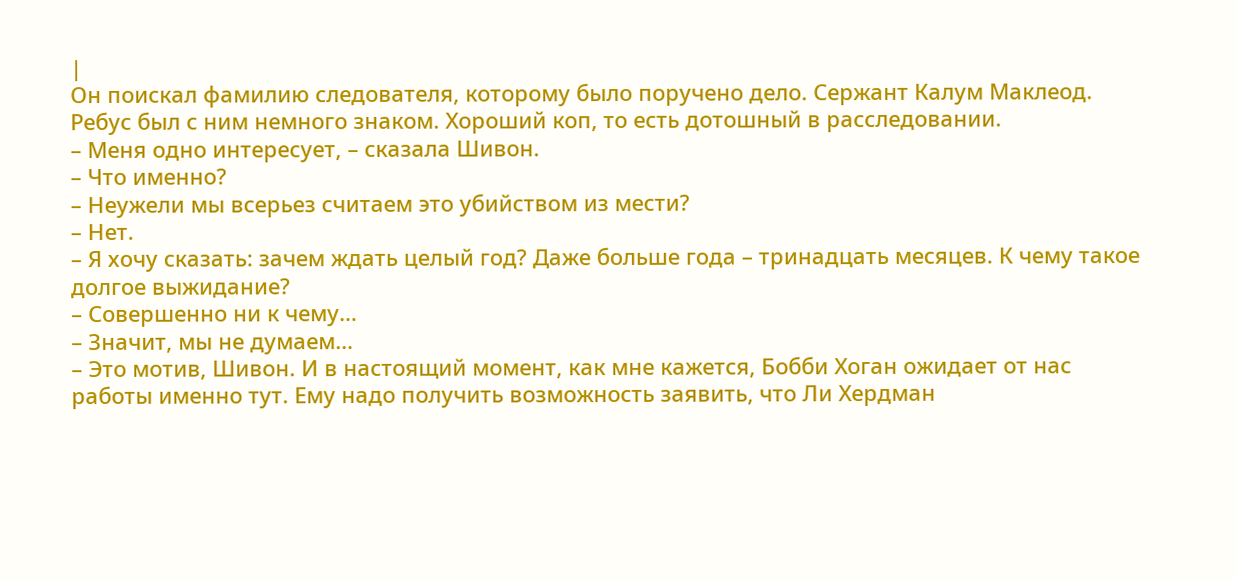|
Он поискал фамилию следователя, которому было поручено дело. Сержант Калум Маклеод. Ребус был с ним немного знаком. Хороший коп, то есть дотошный в расследовании.
– Меня одно интересует, – сказала Шивон.
– Что именно?
– Неужели мы всерьез считаем это убийством из мести?
– Нет.
– Я хочу сказать: зачем ждать целый год? Даже больше года – тринадцать месяцев. К чему такое долгое выжидание?
– Совершенно ни к чему…
– Значит, мы не думаем…
– Это мотив, Шивон. И в настоящий момент, как мне кажется, Бобби Хоган ожидает от нас работы именно тут. Ему надо получить возможность заявить, что Ли Хердман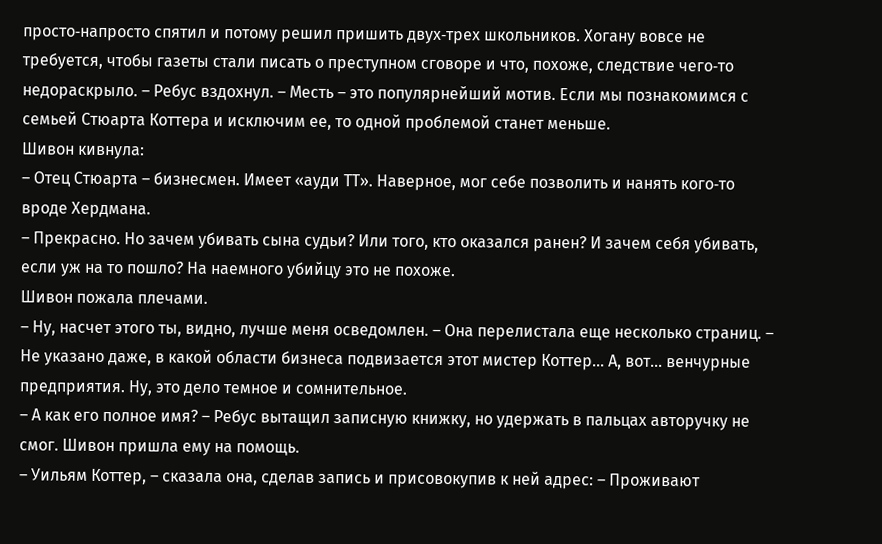просто‑напросто спятил и потому решил пришить двух‑трех школьников. Хогану вовсе не требуется, чтобы газеты стали писать о преступном сговоре и что, похоже, следствие чего‑то недораскрыло. – Ребус вздохнул. – Месть – это популярнейший мотив. Если мы познакомимся с семьей Стюарта Коттера и исключим ее, то одной проблемой станет меньше.
Шивон кивнула:
– Отец Стюарта – бизнесмен. Имеет «ауди ТТ». Наверное, мог себе позволить и нанять кого‑то вроде Хердмана.
– Прекрасно. Но зачем убивать сына судьи? Или того, кто оказался ранен? И зачем себя убивать, если уж на то пошло? На наемного убийцу это не похоже.
Шивон пожала плечами.
– Ну, насчет этого ты, видно, лучше меня осведомлен. – Она перелистала еще несколько страниц. – Не указано даже, в какой области бизнеса подвизается этот мистер Коттер… А, вот… венчурные предприятия. Ну, это дело темное и сомнительное.
– А как его полное имя? – Ребус вытащил записную книжку, но удержать в пальцах авторучку не смог. Шивон пришла ему на помощь.
– Уильям Коттер, – сказала она, сделав запись и присовокупив к ней адрес: – Проживают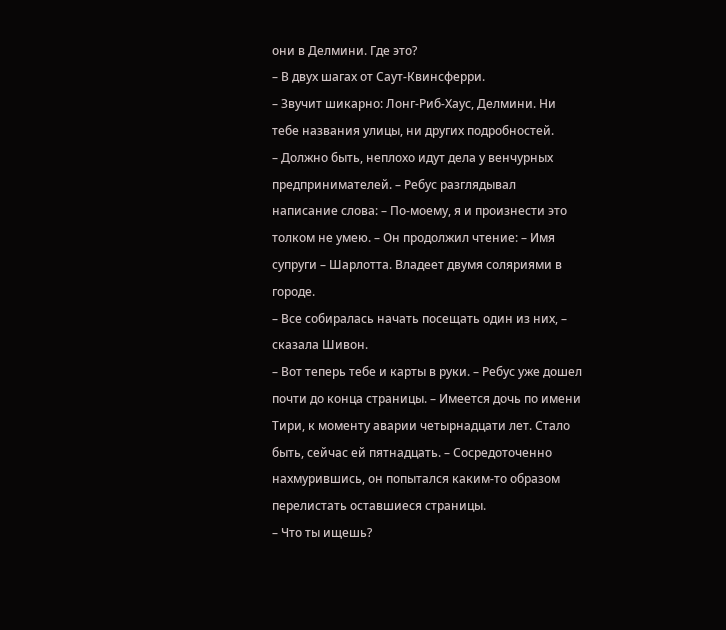они в Делмини. Где это?
– В двух шагах от Саут‑Квинсферри.
– Звучит шикарно: Лонг‑Риб‑Хаус, Делмини. Ни тебе названия улицы, ни других подробностей.
– Должно быть, неплохо идут дела у венчурных предпринимателей. – Ребус разглядывал написание слова: – По‑моему, я и произнести это толком не умею. – Он продолжил чтение: – Имя супруги – Шарлотта. Владеет двумя соляриями в городе.
– Все собиралась начать посещать один из них, – сказала Шивон.
– Вот теперь тебе и карты в руки. – Ребус уже дошел почти до конца страницы. – Имеется дочь по имени Тири, к моменту аварии четырнадцати лет. Стало быть, сейчас ей пятнадцать. – Сосредоточенно нахмурившись, он попытался каким‑то образом перелистать оставшиеся страницы.
– Что ты ищешь?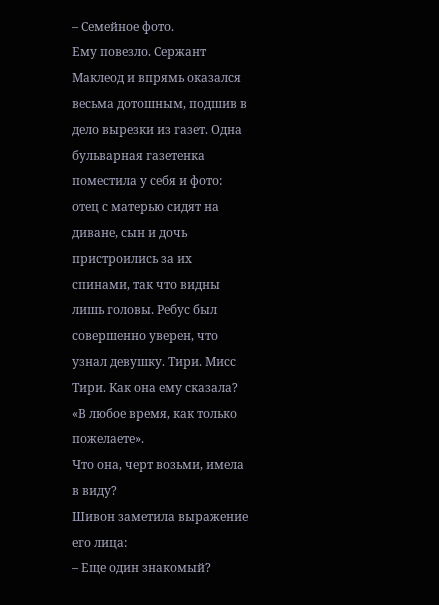– Семейное фото.
Ему повезло. Сержант Маклеод и впрямь оказался весьма дотошным, подшив в дело вырезки из газет. Одна бульварная газетенка поместила у себя и фото: отец с матерью сидят на диване, сын и дочь пристроились за их спинами, так что видны лишь головы. Ребус был совершенно уверен, что узнал девушку. Тири. Мисс Тири. Как она ему сказала? «В любое время, как только пожелаете».
Что она, черт возьми, имела в виду?
Шивон заметила выражение его лица:
– Еще один знакомый?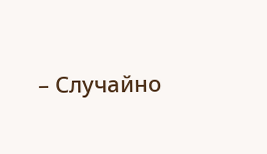– Случайно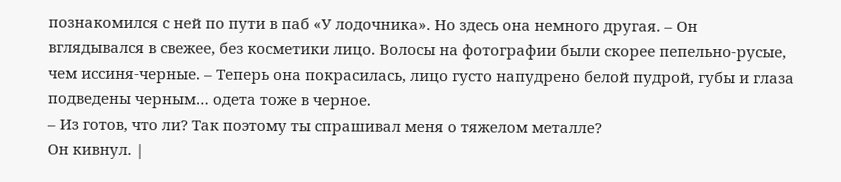познакомился с ней по пути в паб «У лодочника». Но здесь она немного другая. – Он вглядывался в свежее, без косметики лицо. Волосы на фотографии были скорее пепельно‑русые, чем иссиня‑черные. – Теперь она покрасилась, лицо густо напудрено белой пудрой, губы и глаза подведены черным… одета тоже в черное.
– Из готов, что ли? Так поэтому ты спрашивал меня о тяжелом металле?
Он кивнул. |